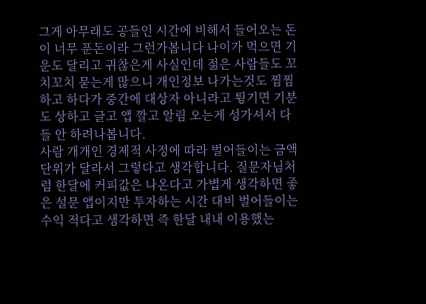그게 아무래도 공들인 시간에 비해서 들어오는 돈이 너무 푼돈이라 그런가봅니다 나이가 먹으면 기운도 달리고 귀찮은게 사실인데 젊은 사람들도 꼬치꼬치 묻는게 많으니 개인정보 나가는것도 찜찜하고 하다가 중간에 대상자 아니라고 튕기면 기분도 상하고 글고 앱 깔고 알림 오는게 성가셔서 다들 안 하려나봅니다.
사람 개개인 경제적 사정에 따라 벌어들이는 금액 단위가 달라서 그렇다고 생각합니다. 질문자님처럼 한달에 커피값은 나온다고 가볍게 생각하면 좋은 설문 앱이지만 투자하는 시간 대비 벌어들이는 수익 적다고 생각하면 즉 한달 내내 이용했는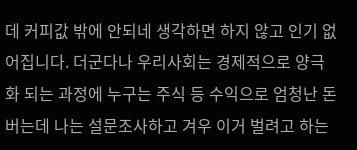데 커피값 밖에 안되네 생각하면 하지 않고 인기 없어집니다. 더군다나 우리사회는 경제적으로 양극화 되는 과정에 누구는 주식 등 수익으로 엄청난 돈 버는데 나는 설문조사하고 겨우 이거 벌려고 하는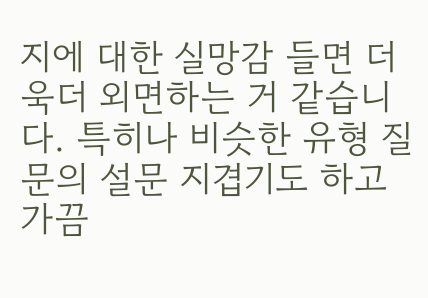지에 대한 실망감 들면 더욱더 외면하는 거 같습니다. 특히나 비슷한 유형 질문의 설문 지겹기도 하고 가끔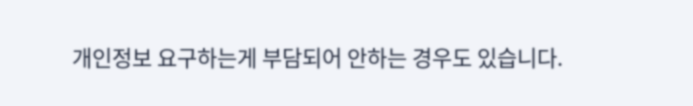개인정보 요구하는게 부담되어 안하는 경우도 있습니다.